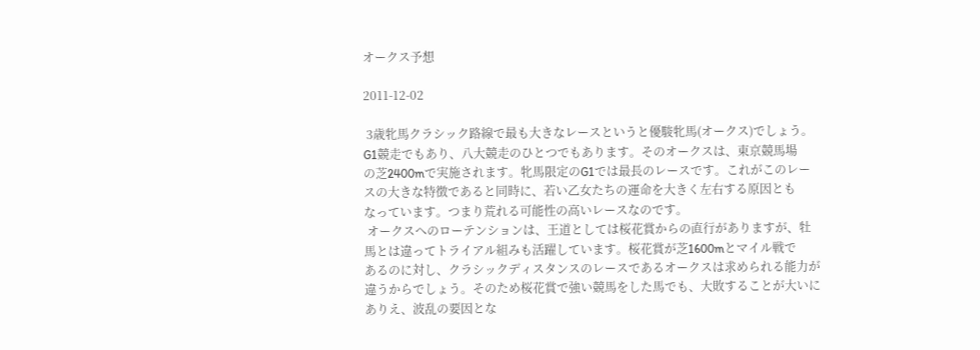オークス予想

2011-12-02

 3歳牝馬クラシック路線で最も大きなレースというと優駿牝馬(オークス)でしょう。G1競走でもあり、八大競走のひとつでもあります。そのオークスは、東京競馬場
の芝2400mで実施されます。牝馬限定のG1では最長のレースです。これがこのレースの大きな特徴であると同時に、若い乙女たちの運命を大きく左右する原因とも
なっています。つまり荒れる可能性の高いレースなのです。
 オークスへのローテンションは、王道としては桜花賞からの直行がありますが、牡馬とは違ってトライアル組みも活躍しています。桜花賞が芝1600mとマイル戦で
あるのに対し、クラシックディスタンスのレースであるオークスは求められる能力が違うからでしょう。そのため桜花賞で強い競馬をした馬でも、大敗することが大いに
ありえ、波乱の要因とな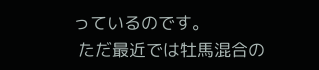っているのです。
 ただ最近では牡馬混合の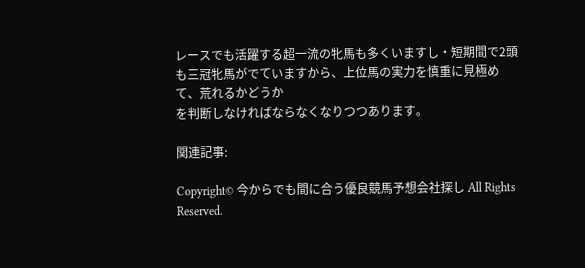レースでも活躍する超一流の牝馬も多くいますし・短期間で2頭も三冠牝馬がでていますから、上位馬の実力を慎重に見極めて、荒れるかどうか
を判断しなければならなくなりつつあります。

関連記事:

Copyright© 今からでも間に合う優良競馬予想会社探し All Rights Reserved.